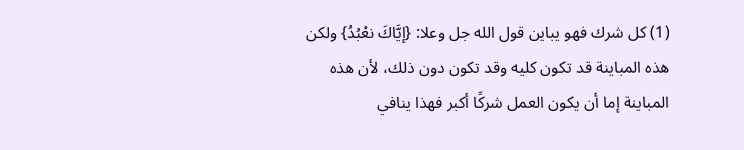(1) كل شرك فهو يباين قول الله جل وعلا: {إيَّاكَ نعْبُدُ} ولكن هذه المباينة قد تكون كليه وقد تكون دون ذلك، لأن هذه المباينة إما أن يكون العمل شركًا أكبر فهذا ينافي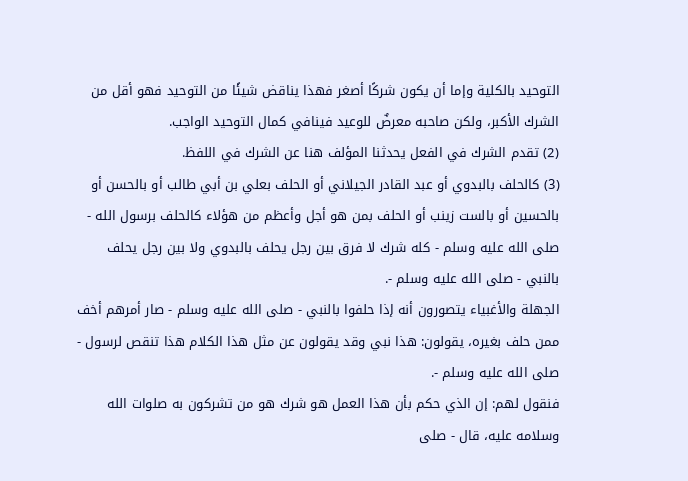التوحيد بالكلية وإما أن يكون شركًا أصغر فهذا يناقض شيئًا من التوحيد فهو أقل من الشرك الأكبر، ولكن صاحبه معرضٌ للوعيد فينافي كمال التوحيد الواجب.
(2) تقدم الشرك في الفعل يحدثنا المؤلف هنا عن الشرك في اللفظ.
(3) كالحلف بالبدوي أو عبد القادر الجيلاني أو الحلف بعلي بن أبي طالب أو بالحسن أو بالحسين أو بالست زينب أو الحلف بمن هو أجل وأعظم من هؤلاء كالحلف برسول الله - صلى الله عليه وسلم - كله شرك لا فرق بين رجل يحلف بالبدوي ولا بين رجل يحلف بالنبي - صلى الله عليه وسلم -.
الجهلة والأغبياء يتصورون أنه إذا حلفوا بالنبي - صلى الله عليه وسلم - صار أمرهم أخف ممن حلف بغيره، يقولون: هذا نبي وقد يقولون عن مثل هذا الكلام هذا تنقص لرسول - صلى الله عليه وسلم -.
فنقول لهم: إن الذي حكم بأن هذا العمل هو شرك هو من تشركون به صلوات الله وسلامه عليه، قال - صلى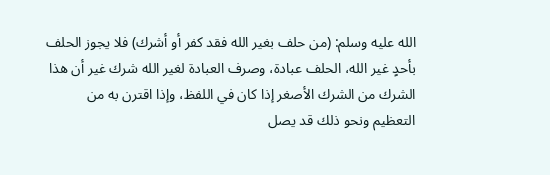الله عليه وسلم: (من حلف بغير الله فقد كفر أو أشرك) فلا يجوز الحلف بأحدٍ غير الله، الحلف عبادة، وصرف العبادة لغير الله شرك غير أن هذا الشرك من الشرك الأصغر إذا كان في اللفظ، وإذا اقترن به من التعظيم ونحو ذلك قد يصل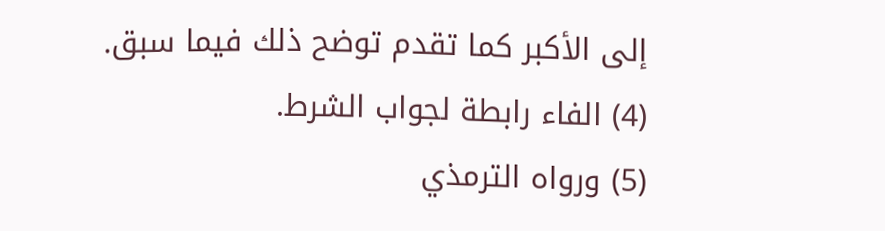إلى الأكبر كما تقدم توضح ذلك فيما سبق.
(4) الفاء رابطة لجواب الشرط.
(5) ورواه الترمذي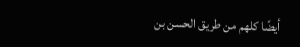أيضًا كلهم من طريق الحسن بن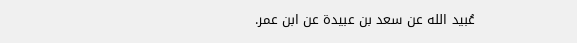عُبيد الله عن سعد بن عبيدة عن ابن عمر.